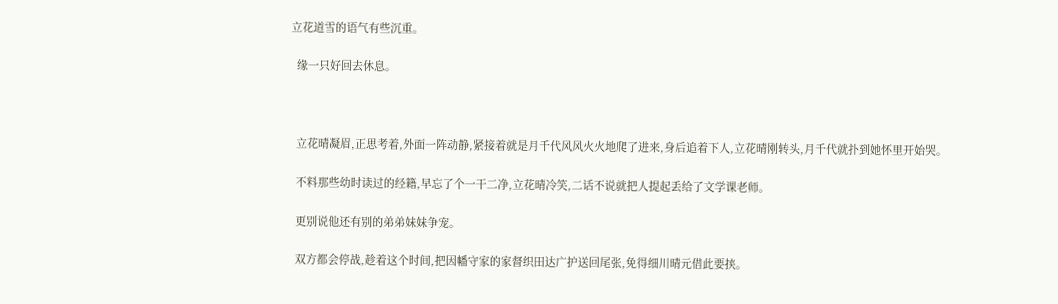立花道雪的语气有些沉重。

  缘一只好回去休息。



  立花晴凝眉,正思考着,外面一阵动静,紧接着就是月千代风风火火地爬了进来,身后追着下人,立花晴刚转头,月千代就扑到她怀里开始哭。

  不料那些幼时读过的经籍,早忘了个一干二净,立花晴冷笑,二话不说就把人提起丢给了文学课老师。

  更别说他还有别的弟弟妹妹争宠。

  双方都会停战,趁着这个时间,把因幡守家的家督织田达广护送回尾张,免得细川晴元借此要挟。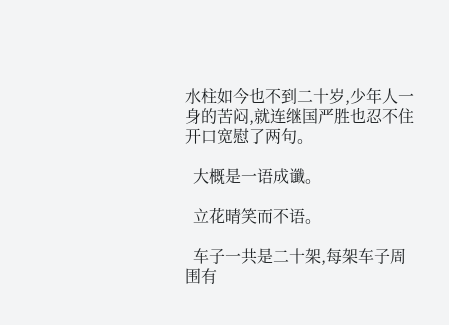水柱如今也不到二十岁,少年人一身的苦闷,就连继国严胜也忍不住开口宽慰了两句。

  大概是一语成谶。

  立花晴笑而不语。

  车子一共是二十架,每架车子周围有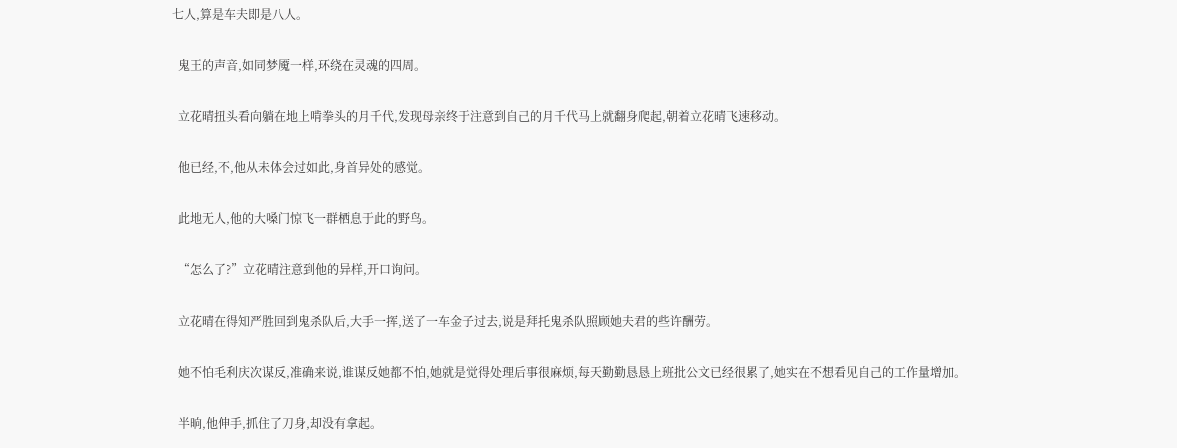七人,算是车夫即是八人。

  鬼王的声音,如同梦魇一样,环绕在灵魂的四周。

  立花晴扭头看向躺在地上啃拳头的月千代,发现母亲终于注意到自己的月千代马上就翻身爬起,朝着立花晴飞速移动。

  他已经,不,他从未体会过如此,身首异处的感觉。

  此地无人,他的大嗓门惊飞一群栖息于此的野鸟。

  “怎么了?”立花晴注意到他的异样,开口询问。

  立花晴在得知严胜回到鬼杀队后,大手一挥,送了一车金子过去,说是拜托鬼杀队照顾她夫君的些许酬劳。

  她不怕毛利庆次谋反,准确来说,谁谋反她都不怕,她就是觉得处理后事很麻烦,每天勤勤恳恳上班批公文已经很累了,她实在不想看见自己的工作量增加。

  半晌,他伸手,抓住了刀身,却没有拿起。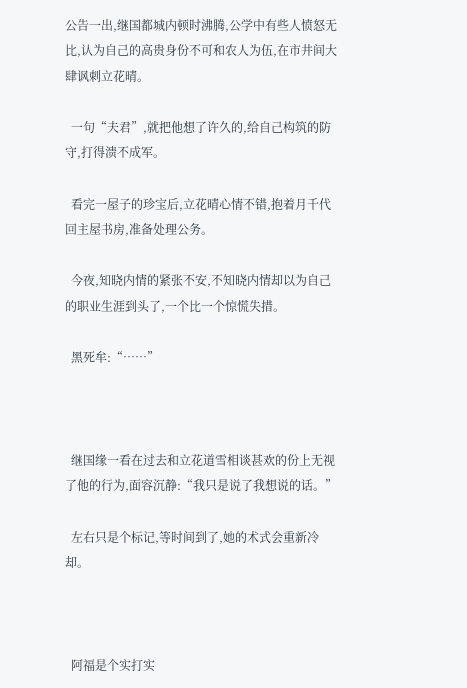公告一出,继国都城内顿时沸腾,公学中有些人愤怒无比,认为自己的高贵身份不可和农人为伍,在市井间大肆讽刺立花晴。

  一句“夫君”,就把他想了许久的,给自己构筑的防守,打得溃不成军。

  看完一屋子的珍宝后,立花晴心情不错,抱着月千代回主屋书房,准备处理公务。

  今夜,知晓内情的紧张不安,不知晓内情却以为自己的职业生涯到头了,一个比一个惊慌失措。

  黑死牟:“……”



  继国缘一看在过去和立花道雪相谈甚欢的份上无视了他的行为,面容沉静:“我只是说了我想说的话。”

  左右只是个标记,等时间到了,她的术式会重新冷却。



  阿福是个实打实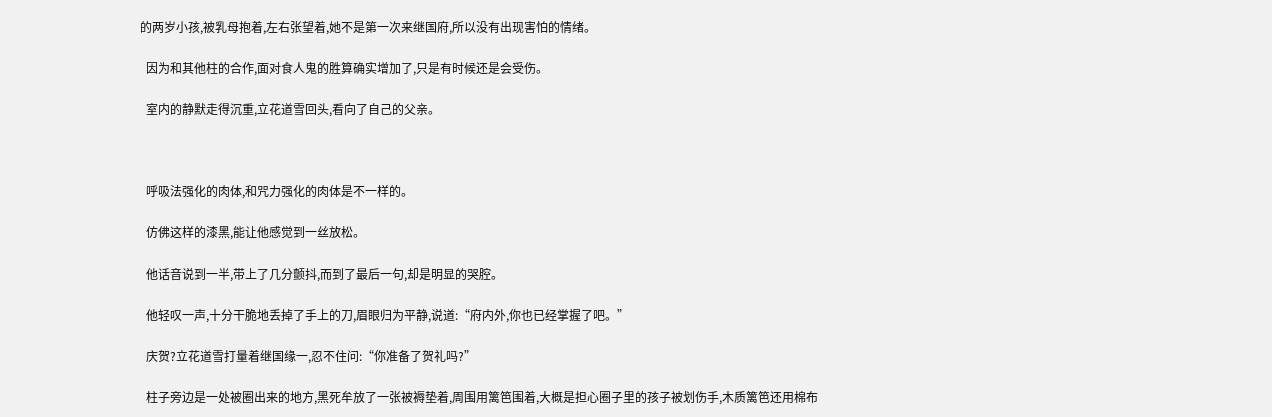的两岁小孩,被乳母抱着,左右张望着,她不是第一次来继国府,所以没有出现害怕的情绪。

  因为和其他柱的合作,面对食人鬼的胜算确实增加了,只是有时候还是会受伤。

  室内的静默走得沉重,立花道雪回头,看向了自己的父亲。



  呼吸法强化的肉体,和咒力强化的肉体是不一样的。

  仿佛这样的漆黑,能让他感觉到一丝放松。

  他话音说到一半,带上了几分颤抖,而到了最后一句,却是明显的哭腔。

  他轻叹一声,十分干脆地丢掉了手上的刀,眉眼归为平静,说道:“府内外,你也已经掌握了吧。”

  庆贺?立花道雪打量着继国缘一,忍不住问:“你准备了贺礼吗?”

  柱子旁边是一处被圈出来的地方,黑死牟放了一张被褥垫着,周围用篱笆围着,大概是担心圈子里的孩子被划伤手,木质篱笆还用棉布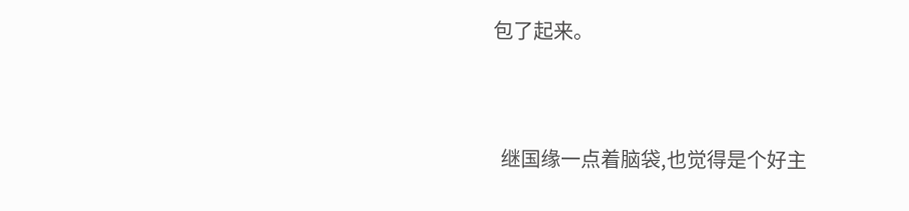包了起来。



  继国缘一点着脑袋,也觉得是个好主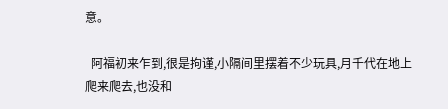意。

  阿福初来乍到,很是拘谨,小隔间里摆着不少玩具,月千代在地上爬来爬去,也没和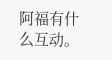阿福有什么互动。